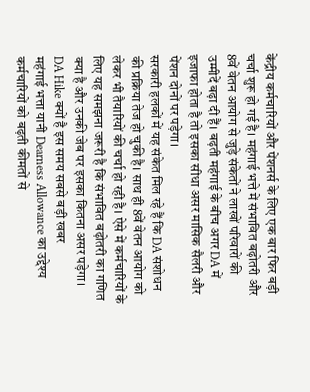केंद्रीय कर्मचारियों और पेंशनर्स के लिए एक बार फिर बड़ी चर्चा शुरू हो गई है। महंगाई भत्ते में संभावित बढ़ोतरी और 8वें वेतन आयोग से जुड़े संकेतों ने लाखों परिवारों की उम्मीदें बढ़ा दी हैं। बढ़ती महंगाई के बीच अगर DA में इजाफा होता है तो इसका सीधा असर मासिक सैलरी और पेंशन दोनों पर पड़ेगा।
सरकारी हलकों में यह संकेत मिल रहे हैं कि DA संशोधन की प्रक्रिया तेज हो चुकी है। साथ ही 8वें वेतन आयोग को लेकर भी तैयारियों की चर्चा हो रही है। ऐसे में कर्मचारियों के लिए यह समझना जरूरी है कि संभावित बढ़ोतरी का गणित क्या है और उनकी जेब पर इसका कितना असर पड़ेगा।
DA Hike क्यों है इस समय सबसे बड़ी खबर
महंगाई भत्ता यानी Dearness Allowance का उद्देश्य कर्मचारियों को बढ़ती कीमतों से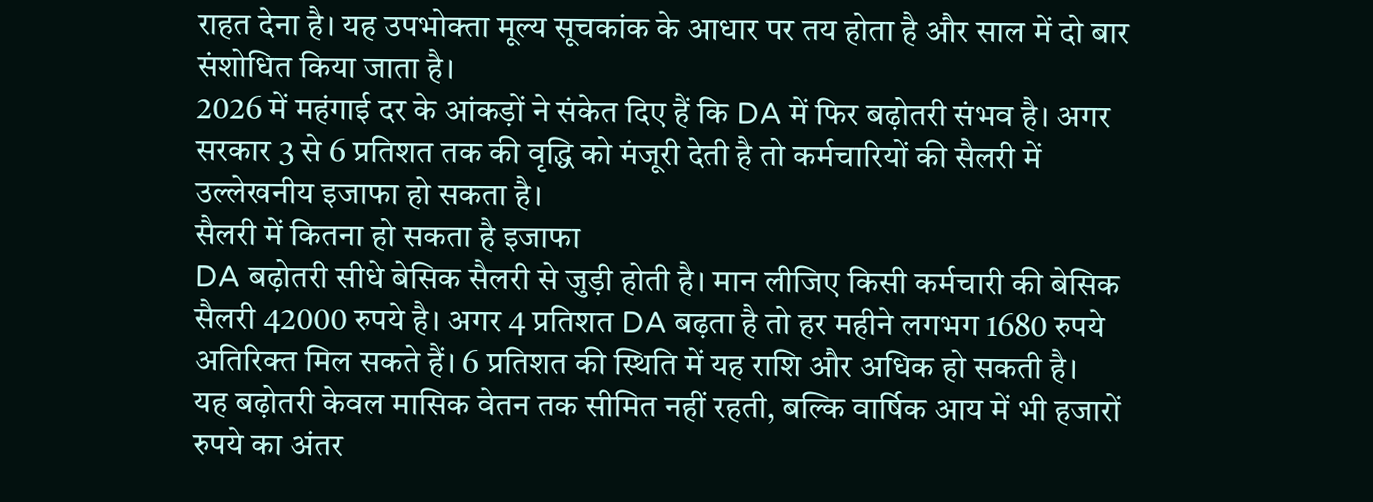राहत देना है। यह उपभोक्ता मूल्य सूचकांक के आधार पर तय होता है और साल में दो बार संशोधित किया जाता है।
2026 में महंगाई दर के आंकड़ों ने संकेत दिए हैं कि DA में फिर बढ़ोतरी संभव है। अगर सरकार 3 से 6 प्रतिशत तक की वृद्धि को मंजूरी देती है तो कर्मचारियों की सैलरी में उल्लेखनीय इजाफा हो सकता है।
सैलरी में कितना हो सकता है इजाफा
DA बढ़ोतरी सीधे बेसिक सैलरी से जुड़ी होती है। मान लीजिए किसी कर्मचारी की बेसिक सैलरी 42000 रुपये है। अगर 4 प्रतिशत DA बढ़ता है तो हर महीने लगभग 1680 रुपये अतिरिक्त मिल सकते हैं। 6 प्रतिशत की स्थिति में यह राशि और अधिक हो सकती है।
यह बढ़ोतरी केवल मासिक वेतन तक सीमित नहीं रहती, बल्कि वार्षिक आय में भी हजारों रुपये का अंतर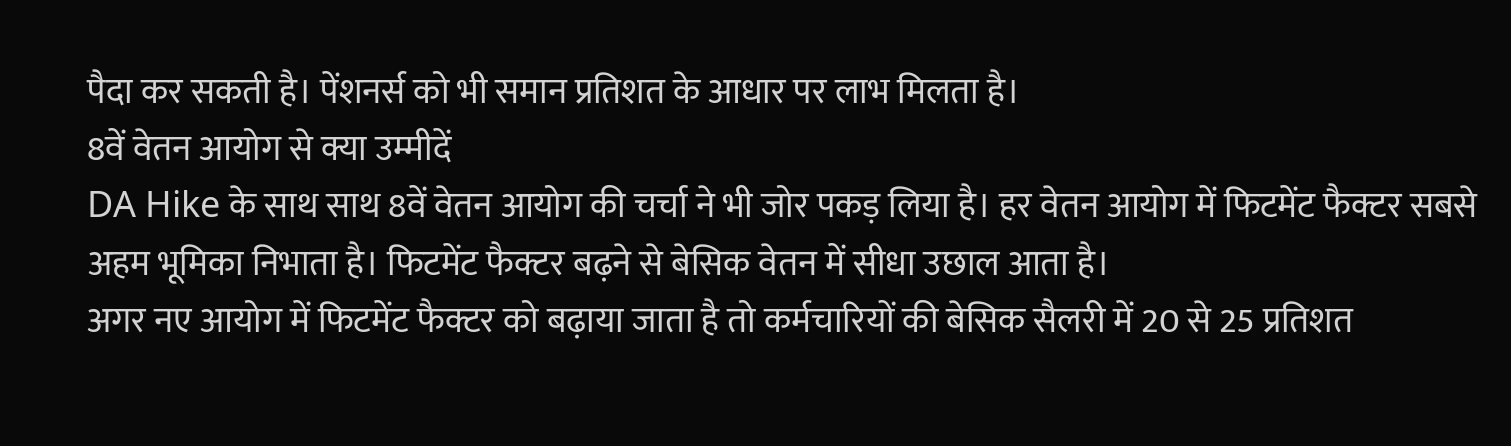पैदा कर सकती है। पेंशनर्स को भी समान प्रतिशत के आधार पर लाभ मिलता है।
8वें वेतन आयोग से क्या उम्मीदें
DA Hike के साथ साथ 8वें वेतन आयोग की चर्चा ने भी जोर पकड़ लिया है। हर वेतन आयोग में फिटमेंट फैक्टर सबसे अहम भूमिका निभाता है। फिटमेंट फैक्टर बढ़ने से बेसिक वेतन में सीधा उछाल आता है।
अगर नए आयोग में फिटमेंट फैक्टर को बढ़ाया जाता है तो कर्मचारियों की बेसिक सैलरी में 20 से 25 प्रतिशत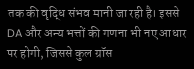तक की वृद्धि संभव मानी जा रही है। इससे DA और अन्य भत्तों की गणना भी नए आधार पर होगी, जिससे कुल ग्रॉस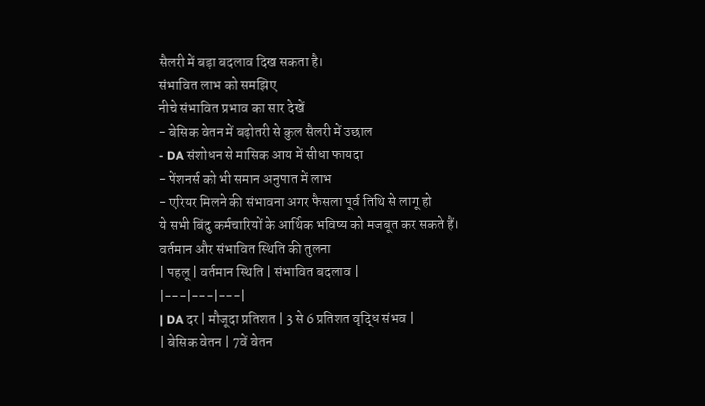सैलरी में बड़ा बदलाव दिख सकता है।
संभावित लाभ को समझिए
नीचे संभावित प्रभाव का सार देखें
- बेसिक वेतन में बढ़ोतरी से कुल सैलरी में उछाल
- DA संशोधन से मासिक आय में सीधा फायदा
- पेंशनर्स को भी समान अनुपात में लाभ
- एरियर मिलने की संभावना अगर फैसला पूर्व तिथि से लागू हो
ये सभी बिंदु कर्मचारियों के आर्थिक भविष्य को मजबूत कर सकते हैं।
वर्तमान और संभावित स्थिति की तुलना
| पहलू | वर्तमान स्थिति | संभावित बदलाव |
|---|---|---|
| DA दर | मौजूदा प्रतिशत | 3 से 6 प्रतिशत वृद्धि संभव |
| बेसिक वेतन | 7वें वेतन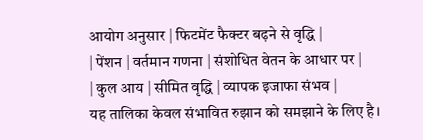आयोग अनुसार | फिटमेंट फैक्टर बढ़ने से वृद्धि |
| पेंशन | वर्तमान गणना | संशोधित वेतन के आधार पर |
| कुल आय | सीमित वृद्धि | व्यापक इजाफा संभव |
यह तालिका केवल संभावित रुझान को समझाने के लिए है।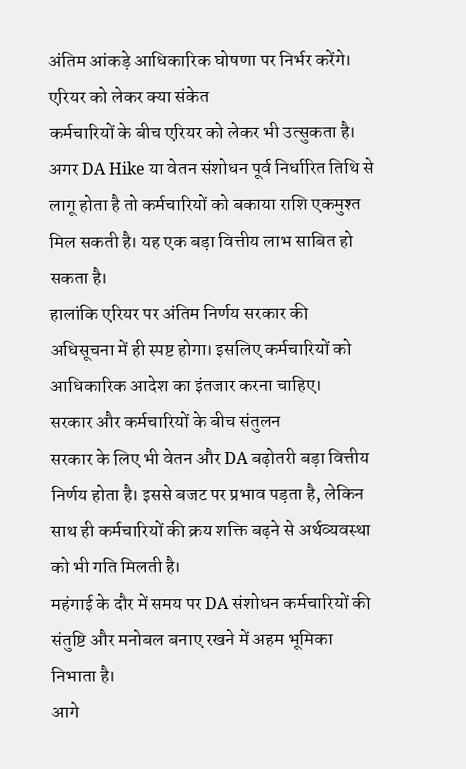अंतिम आंकड़े आधिकारिक घोषणा पर निर्भर करेंगे।
एरियर को लेकर क्या संकेत
कर्मचारियों के बीच एरियर को लेकर भी उत्सुकता है। अगर DA Hike या वेतन संशोधन पूर्व निर्धारित तिथि से लागू होता है तो कर्मचारियों को बकाया राशि एकमुश्त मिल सकती है। यह एक बड़ा वित्तीय लाभ साबित हो सकता है।
हालांकि एरियर पर अंतिम निर्णय सरकार की अधिसूचना में ही स्पष्ट होगा। इसलिए कर्मचारियों को आधिकारिक आदेश का इंतजार करना चाहिए।
सरकार और कर्मचारियों के बीच संतुलन
सरकार के लिए भी वेतन और DA बढ़ोतरी बड़ा वित्तीय निर्णय होता है। इससे बजट पर प्रभाव पड़ता है, लेकिन साथ ही कर्मचारियों की क्रय शक्ति बढ़ने से अर्थव्यवस्था को भी गति मिलती है।
महंगाई के दौर में समय पर DA संशोधन कर्मचारियों की संतुष्टि और मनोबल बनाए रखने में अहम भूमिका निभाता है।
आगे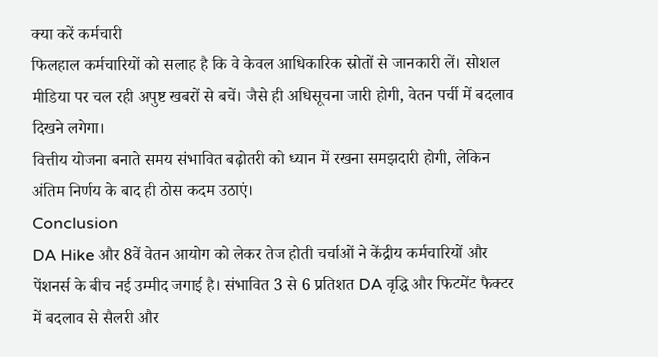क्या करें कर्मचारी
फिलहाल कर्मचारियों को सलाह है कि वे केवल आधिकारिक स्रोतों से जानकारी लें। सोशल मीडिया पर चल रही अपुष्ट खबरों से बचें। जैसे ही अधिसूचना जारी होगी, वेतन पर्ची में बदलाव दिखने लगेगा।
वित्तीय योजना बनाते समय संभावित बढ़ोतरी को ध्यान में रखना समझदारी होगी, लेकिन अंतिम निर्णय के बाद ही ठोस कदम उठाएं।
Conclusion
DA Hike और 8वें वेतन आयोग को लेकर तेज होती चर्चाओं ने केंद्रीय कर्मचारियों और पेंशनर्स के बीच नई उम्मीद जगाई है। संभावित 3 से 6 प्रतिशत DA वृद्धि और फिटमेंट फैक्टर में बदलाव से सैलरी और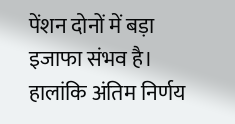पेंशन दोनों में बड़ा इजाफा संभव है। हालांकि अंतिम निर्णय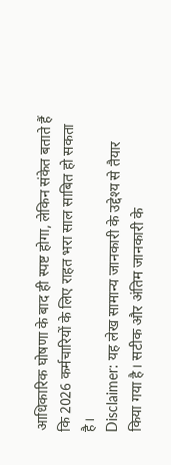आधिकारिक घोषणा के बाद ही स्पष्ट होगा, लेकिन संकेत बताते हैं कि 2026 कर्मचारियों के लिए राहत भरा साल साबित हो सकता है।
Disclaimer: यह लेख सामान्य जानकारी के उद्देश्य से तैयार किया गया है। सटीक और अंतिम जानकारी के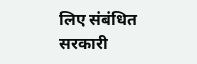लिए संबंधित सरकारी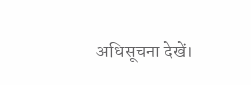अधिसूचना देखें।